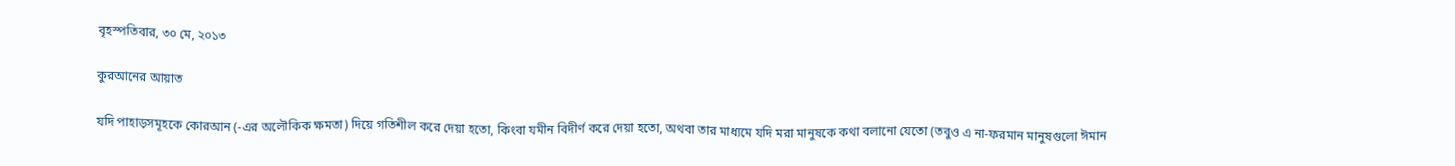বৃহস্পতিবার, ৩০ মে, ২০১৩

কুরআনের আয়াত

যদি পাহাড়সমূহকে কোরআন (-এর অলৌকিক ক্ষমতা) দিয়ে গতিশীল করে দেয়া হতো, কিংবা যমীন বিদীর্ণ করে দেয়া হতো, অথবা তার মাধ্যমে যদি মরা মানুষকে কথা বলানো যেতো (তবুও এ না-ফরমান মানুষগুলো ঈমান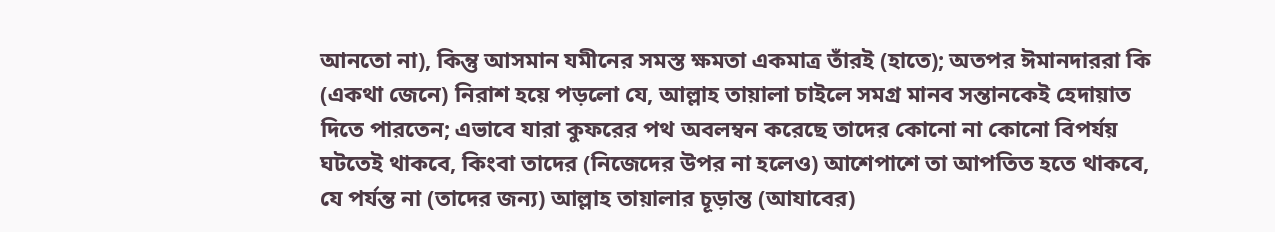আনতো না), কিন্তু আসমান যমীনের সমস্ত ক্ষমতা একমাত্র তাঁরই (হাতে); অতপর ঈমানদাররা কি (একথা জেনে) নিরাশ হয়ে পড়লো যে, আল্লাহ তায়ালা চাইলে সমগ্র মানব সন্তানকেই হেদায়াত দিতে পারতেন; এভাবে যারা কুফরের পথ অবলম্বন করেছে তাদের কোনো না কোনো বিপর্যয় ঘটতেই থাকবে, কিংবা তাদের (নিজেদের উপর না হলেও) আশেপাশে তা আপতিত হতে থাকবে, যে পর্যন্ত না (তাদের জন্য) আল্লাহ তায়ালার চূড়ান্ত (আযাবের)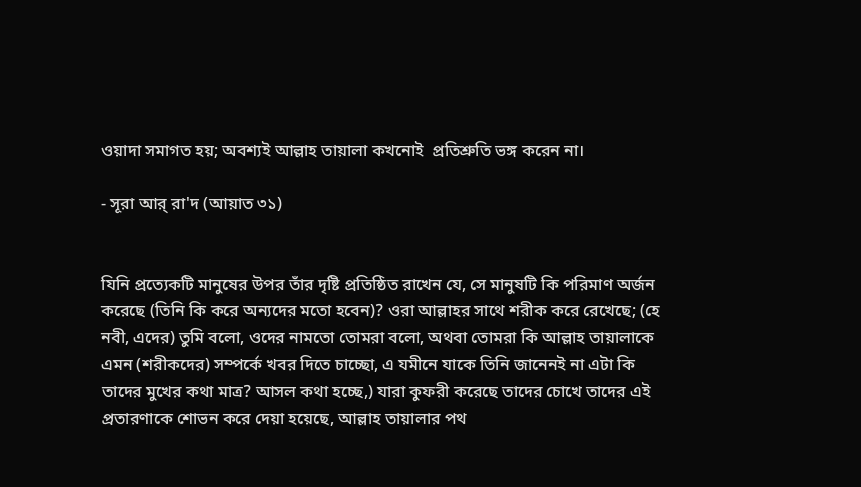ওয়াদা সমাগত হয়; অবশ্যই আল্লাহ তায়ালা কখনোই  প্রতিশ্রুতি ভঙ্গ করেন না।

- সূরা আর্ রা'দ (আয়াত ৩১)


যিনি প্রত্যেকটি মানুষের উপর তাঁর দৃষ্টি প্রতিষ্ঠিত রাখেন যে, সে মানুষটি কি পরিমাণ অর্জন করেছে (তিনি কি করে অন্যদের মতো হবেন)? ওরা আল্লাহর সাথে শরীক করে রেখেছে; (হে নবী, এদের) তুমি বলো, ওদের নামতো তোমরা বলো, অথবা তোমরা কি আল্লাহ তায়ালাকে এমন (শরীকদের) সম্পর্কে খবর দিতে চাচ্ছো, এ যমীনে যাকে তিনি জানেনই না এটা কি তাদের মুখের কথা মাত্র? আসল কথা হচ্ছে,) যারা কুফরী করেছে তাদের চোখে তাদের এই প্রতারণাকে শোভন করে দেয়া হয়েছে, আল্লাহ তায়ালার পথ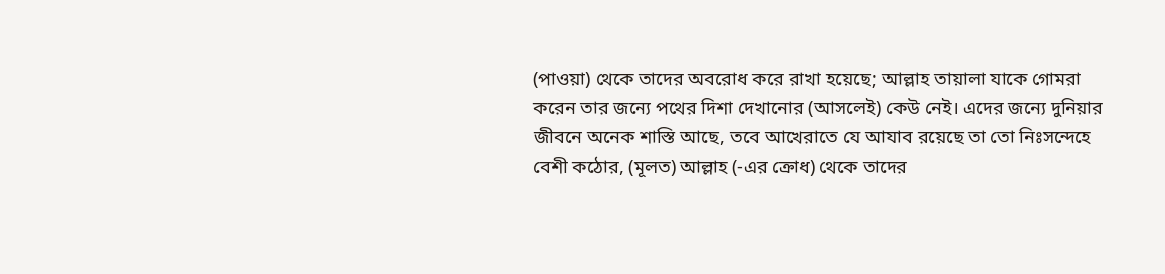(পাওয়া) থেকে তাদের অবরোধ করে রাখা হয়েছে; আল্লাহ তায়ালা যাকে গোমরা করেন তার জন্যে পথের দিশা দেখানোর (আসলেই) কেউ নেই। এদের জন্যে দুনিয়ার জীবনে অনেক শাস্তি আছে, তবে আখেরাতে যে আযাব রয়েছে তা তো নিঃসন্দেহে বেশী কঠোর, (মূলত) আল্লাহ (-এর ক্রোধ) থেকে তাদের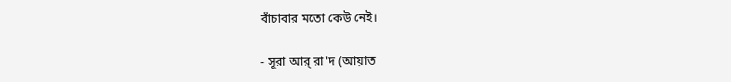বাঁচাবার মতো কেউ নেই।

- সূরা আর্ রা'দ (আয়াত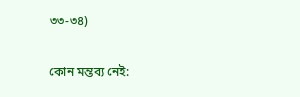৩৩-৩৪)

কোন মন্তব্য নেই: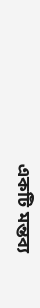একটি মন্তব্য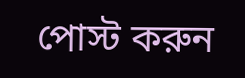পোস্ট করুন